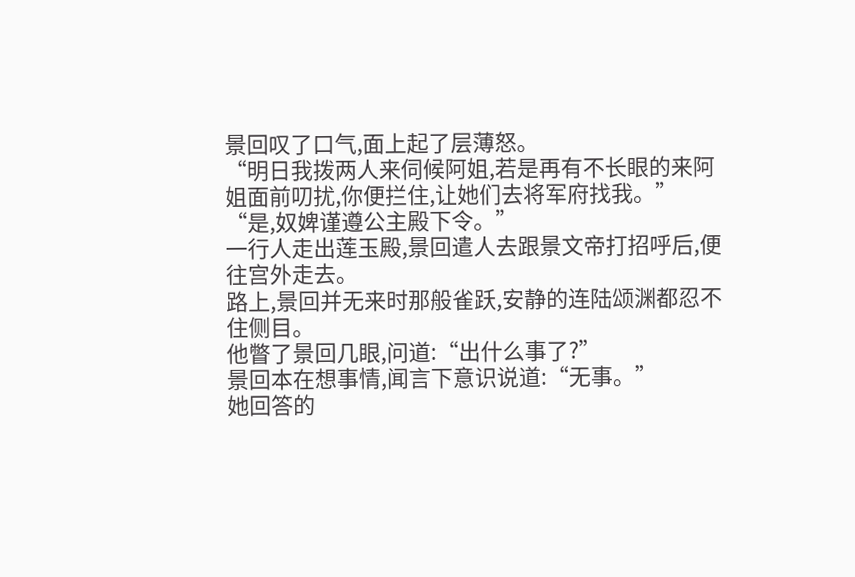景回叹了口气,面上起了层薄怒。
“明日我拨两人来伺候阿姐,若是再有不长眼的来阿姐面前叨扰,你便拦住,让她们去将军府找我。”
“是,奴婢谨遵公主殿下令。”
一行人走出莲玉殿,景回遣人去跟景文帝打招呼后,便往宫外走去。
路上,景回并无来时那般雀跃,安静的连陆颂渊都忍不住侧目。
他瞥了景回几眼,问道:“出什么事了?”
景回本在想事情,闻言下意识说道:“无事。”
她回答的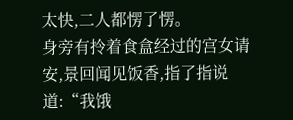太快,二人都愣了愣。
身旁有拎着食盒经过的宫女请安,景回闻见饭香,指了指说道:“我饿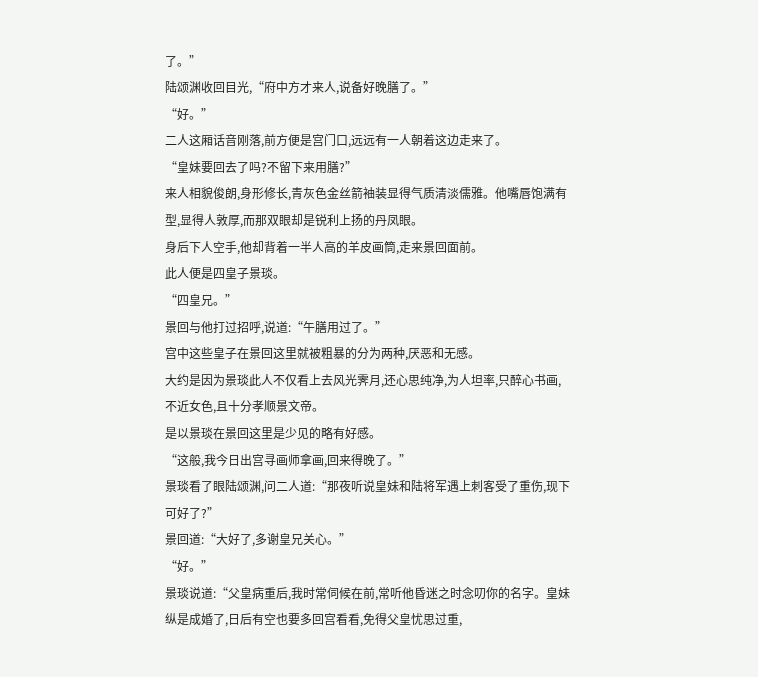了。”
陆颂渊收回目光,“府中方才来人,说备好晚膳了。”
“好。”
二人这厢话音刚落,前方便是宫门口,远远有一人朝着这边走来了。
“皇妹要回去了吗?不留下来用膳?”
来人相貌俊朗,身形修长,青灰色金丝箭袖装显得气质清淡儒雅。他嘴唇饱满有型,显得人敦厚,而那双眼却是锐利上扬的丹凤眼。
身后下人空手,他却背着一半人高的羊皮画筒,走来景回面前。
此人便是四皇子景琰。
“四皇兄。”
景回与他打过招呼,说道:“午膳用过了。”
宫中这些皇子在景回这里就被粗暴的分为两种,厌恶和无感。
大约是因为景琰此人不仅看上去风光霁月,还心思纯净,为人坦率,只醉心书画,不近女色,且十分孝顺景文帝。
是以景琰在景回这里是少见的略有好感。
“这般,我今日出宫寻画师拿画,回来得晚了。”
景琰看了眼陆颂渊,问二人道:“那夜听说皇妹和陆将军遇上刺客受了重伤,现下可好了?”
景回道:“大好了,多谢皇兄关心。”
“好。”
景琰说道:“父皇病重后,我时常伺候在前,常听他昏迷之时念叨你的名字。皇妹纵是成婚了,日后有空也要多回宫看看,免得父皇忧思过重,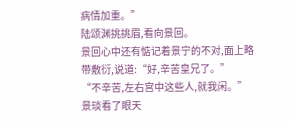病情加重。”
陆颂渊挑挑眉,看向景回。
景回心中还有惦记着景宁的不对,面上略带敷衍,说道:“好,辛苦皇兄了。”
“不辛苦,左右宫中这些人,就我闲。”
景琰看了眼天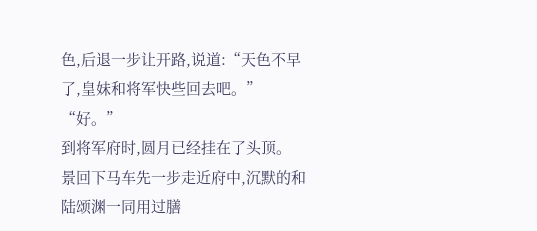色,后退一步让开路,说道:“天色不早了,皇妹和将军快些回去吧。”
“好。”
到将军府时,圆月已经挂在了头顶。
景回下马车先一步走近府中,沉默的和陆颂渊一同用过膳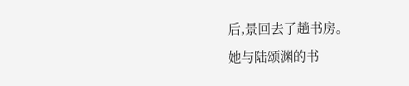后,景回去了趟书房。
她与陆颂渊的书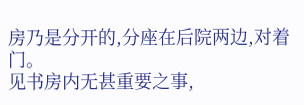房乃是分开的,分座在后院两边,对着门。
见书房内无甚重要之事,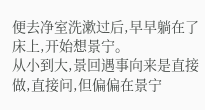便去净室洗漱过后,早早躺在了床上,开始想景宁。
从小到大,景回遇事向来是直接做,直接问,但偏偏在景宁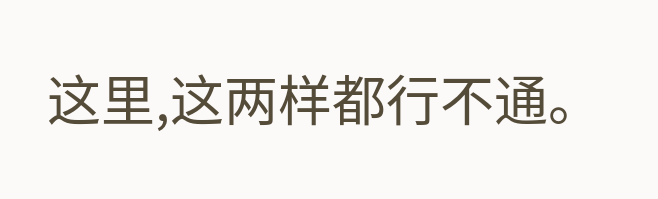这里,这两样都行不通。